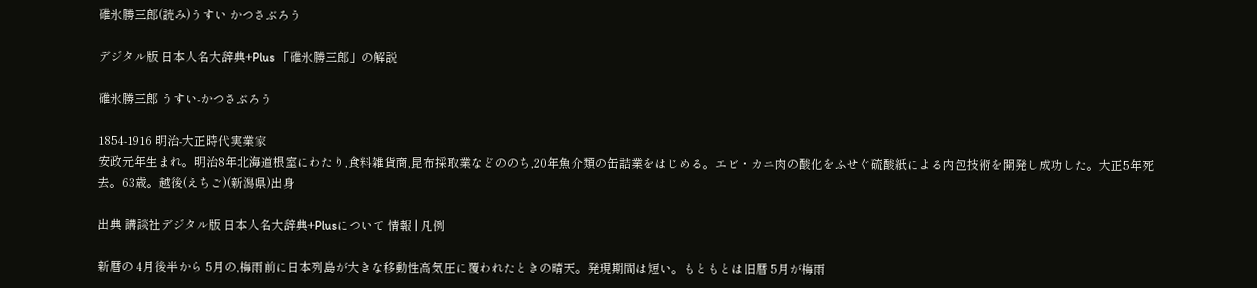碓氷勝三郎(読み)うすい かつさぶろう

デジタル版 日本人名大辞典+Plus 「碓氷勝三郎」の解説

碓氷勝三郎 うすい-かつさぶろう

1854-1916 明治-大正時代実業家
安政元年生まれ。明治8年北海道根室にわたり,食料雑貨商,昆布採取業などののち,20年魚介類の缶詰業をはじめる。エビ・カニ肉の酸化をふせぐ硫酸紙による内包技術を開発し成功した。大正5年死去。63歳。越後(えちご)(新潟県)出身

出典 講談社デジタル版 日本人名大辞典+Plusについて 情報 | 凡例

新暦の 4月後半から 5月の,梅雨前に日本列島が大きな移動性高気圧に覆われたときの晴天。発現期間は短い。もともとは旧暦 5月が梅雨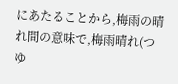にあたることから,梅雨の晴れ間の意味で,梅雨晴れ(つゆ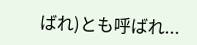ばれ)とも呼ばれ...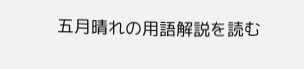五月晴れの用語解説を読む